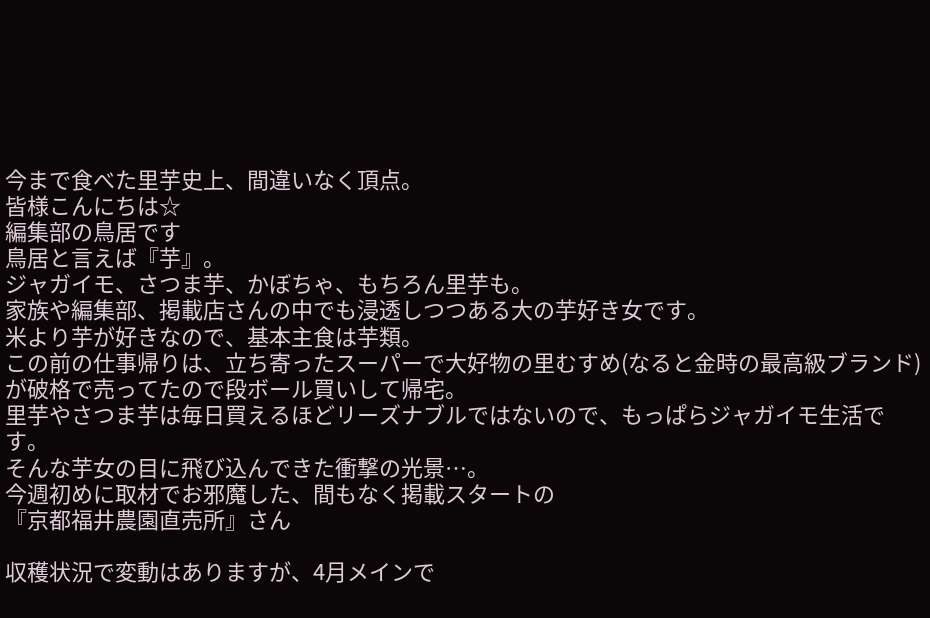今まで食べた里芋史上、間違いなく頂点。
皆様こんにちは☆
編集部の鳥居です
鳥居と言えば『芋』。
ジャガイモ、さつま芋、かぼちゃ、もちろん里芋も。
家族や編集部、掲載店さんの中でも浸透しつつある大の芋好き女です。
米より芋が好きなので、基本主食は芋類。
この前の仕事帰りは、立ち寄ったスーパーで大好物の里むすめ(なると金時の最高級ブランド)が破格で売ってたので段ボール買いして帰宅。
里芋やさつま芋は毎日買えるほどリーズナブルではないので、もっぱらジャガイモ生活です。
そんな芋女の目に飛び込んできた衝撃の光景…。
今週初めに取材でお邪魔した、間もなく掲載スタートの
『京都福井農園直売所』さん

収穫状況で変動はありますが、4月メインで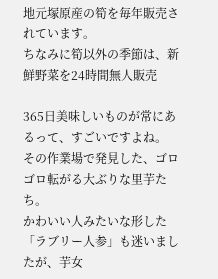地元塚原産の筍を毎年販売されています。
ちなみに筍以外の季節は、新鮮野菜を24時間無人販売

365日美味しいものが常にあるって、すごいですよね。
その作業場で発見した、ゴロゴロ転がる大ぶりな里芋たち。
かわいい人みたいな形した「ラブリー人参」も迷いましたが、芋女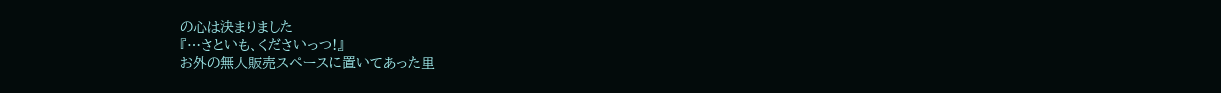の心は決まりました
『…さといも、くださいっつ!』
お外の無人販売スペースに置いてあった里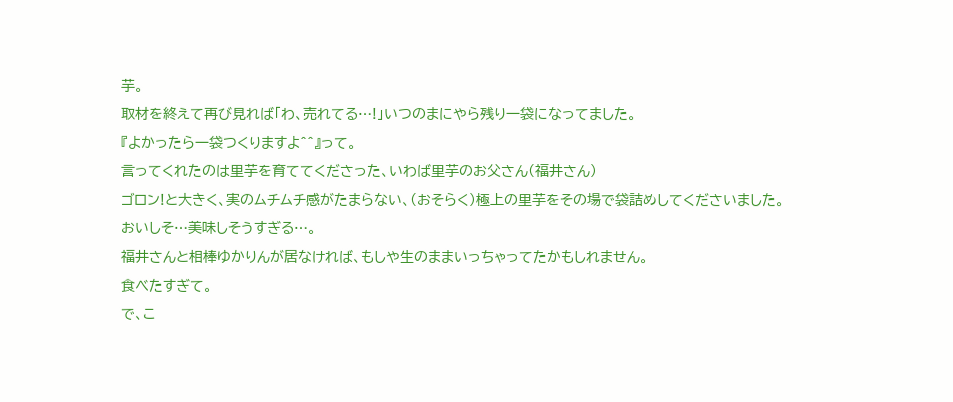芋。
取材を終えて再び見れば「わ、売れてる…!」いつのまにやら残り一袋になってました。
『よかったら一袋つくりますよ^^』って。
言ってくれたのは里芋を育ててくださった、いわば里芋のお父さん(福井さん)
ゴロン!と大きく、実のムチムチ感がたまらない、(おそらく)極上の里芋をその場で袋詰めしてくださいました。
おいしそ…美味しそうすぎる…。
福井さんと相棒ゆかりんが居なければ、もしや生のままいっちゃってたかもしれません。
食べたすぎて。
で、こ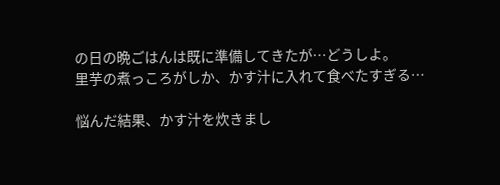の日の晩ごはんは既に準備してきたが…どうしよ。
里芋の煮っころがしか、かす汁に入れて食べたすぎる…

悩んだ結果、かす汁を炊きまし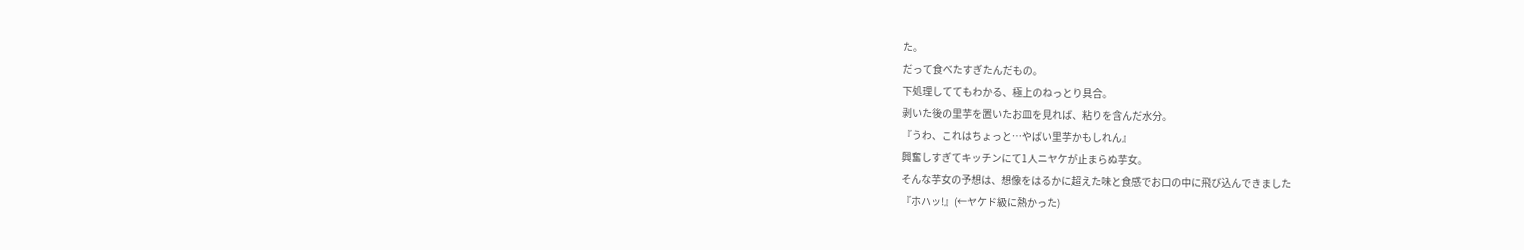た。
だって食べたすぎたんだもの。
下処理しててもわかる、極上のねっとり具合。
剥いた後の里芋を置いたお皿を見れば、粘りを含んだ水分。
『うわ、これはちょっと…やばい里芋かもしれん』
興奮しすぎてキッチンにて1人ニヤケが止まらぬ芋女。
そんな芋女の予想は、想像をはるかに超えた味と食感でお口の中に飛び込んできました
『ホハッ!』(←ヤケド級に熱かった)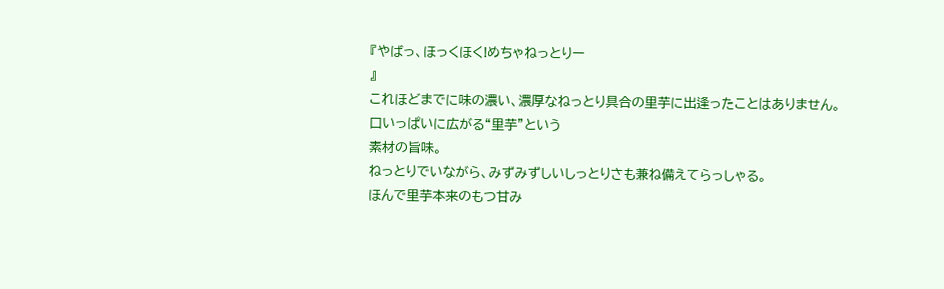『やばっ、ほっくほく!めちゃねっとりー
』
これほどまでに味の濃い、濃厚なねっとり具合の里芋に出逢ったことはありません。
口いっぱいに広がる“里芋”という
素材の旨味。
ねっとりでいながら、みずみずしいしっとりさも兼ね備えてらっしゃる。
ほんで里芋本来のもつ甘み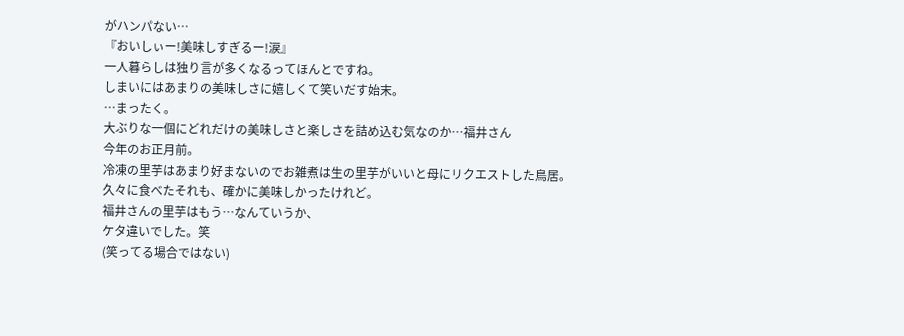がハンパない…
『おいしぃー!美味しすぎるー!涙』
一人暮らしは独り言が多くなるってほんとですね。
しまいにはあまりの美味しさに嬉しくて笑いだす始末。
…まったく。
大ぶりな一個にどれだけの美味しさと楽しさを詰め込む気なのか…福井さん
今年のお正月前。
冷凍の里芋はあまり好まないのでお雑煮は生の里芋がいいと母にリクエストした鳥居。
久々に食べたそれも、確かに美味しかったけれど。
福井さんの里芋はもう…なんていうか、
ケタ違いでした。笑
(笑ってる場合ではない)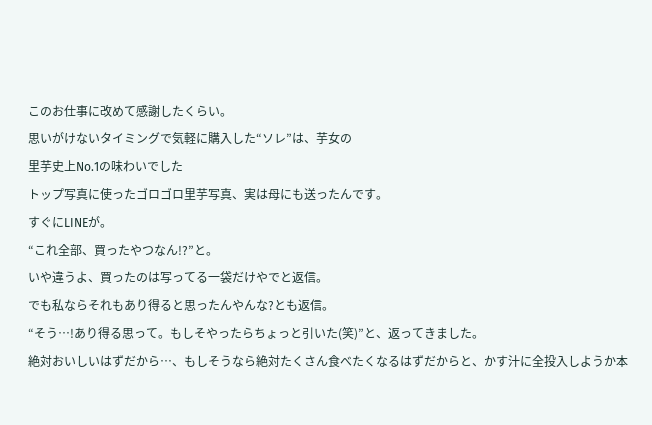このお仕事に改めて感謝したくらい。
思いがけないタイミングで気軽に購入した“ソレ”は、芋女の
里芋史上No.1の味わいでした
トップ写真に使ったゴロゴロ里芋写真、実は母にも送ったんです。
すぐにLINEが。
“これ全部、買ったやつなん!?”と。
いや違うよ、買ったのは写ってる一袋だけやでと返信。
でも私ならそれもあり得ると思ったんやんな?とも返信。
“そう…!あり得る思って。もしそやったらちょっと引いた(笑)”と、返ってきました。
絶対おいしいはずだから…、もしそうなら絶対たくさん食べたくなるはずだからと、かす汁に全投入しようか本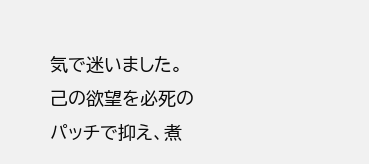気で迷いました。
己の欲望を必死のパッチで抑え、煮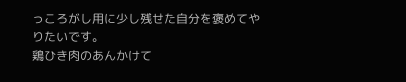っころがし用に少し残せた自分を褒めてやりたいです。
鶏ひき肉のあんかけて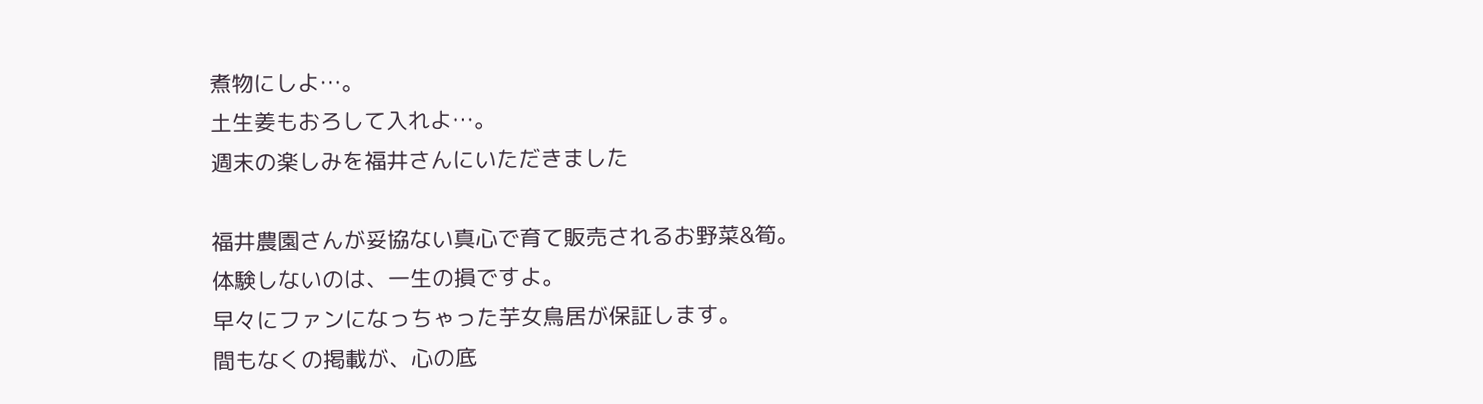煮物にしよ…。
土生姜もおろして入れよ…。
週末の楽しみを福井さんにいただきました

福井農園さんが妥協ない真心で育て販売されるお野菜&筍。
体験しないのは、一生の損ですよ。
早々にファンになっちゃった芋女鳥居が保証します。
間もなくの掲載が、心の底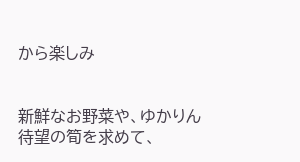から楽しみ


新鮮なお野菜や、ゆかりん待望の筍を求めて、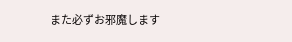また必ずお邪魔します